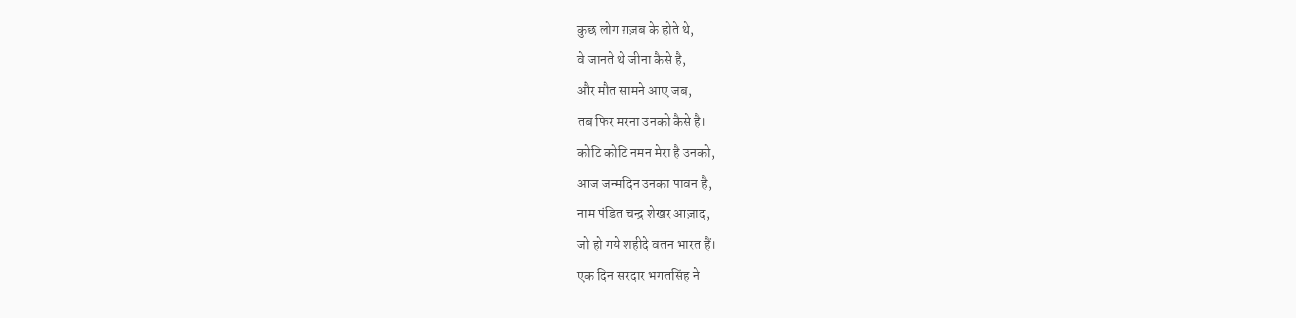कुछ लोग ग़ज़ब के होते थे,
वे जानते थे जीना कैसे है,
और मौत सामने आए जब,
तब फिर मरना उनको कैसे है।
कोटि कोटि नमन मेरा है उनको,
आज जन्मदिन उनका पावन है,
नाम पंडित चन्द्र शेखर आज़ाद,
जो हो गये शहीदे वतन भारत हैं।
एक दिन सरदार भगतसिंह ने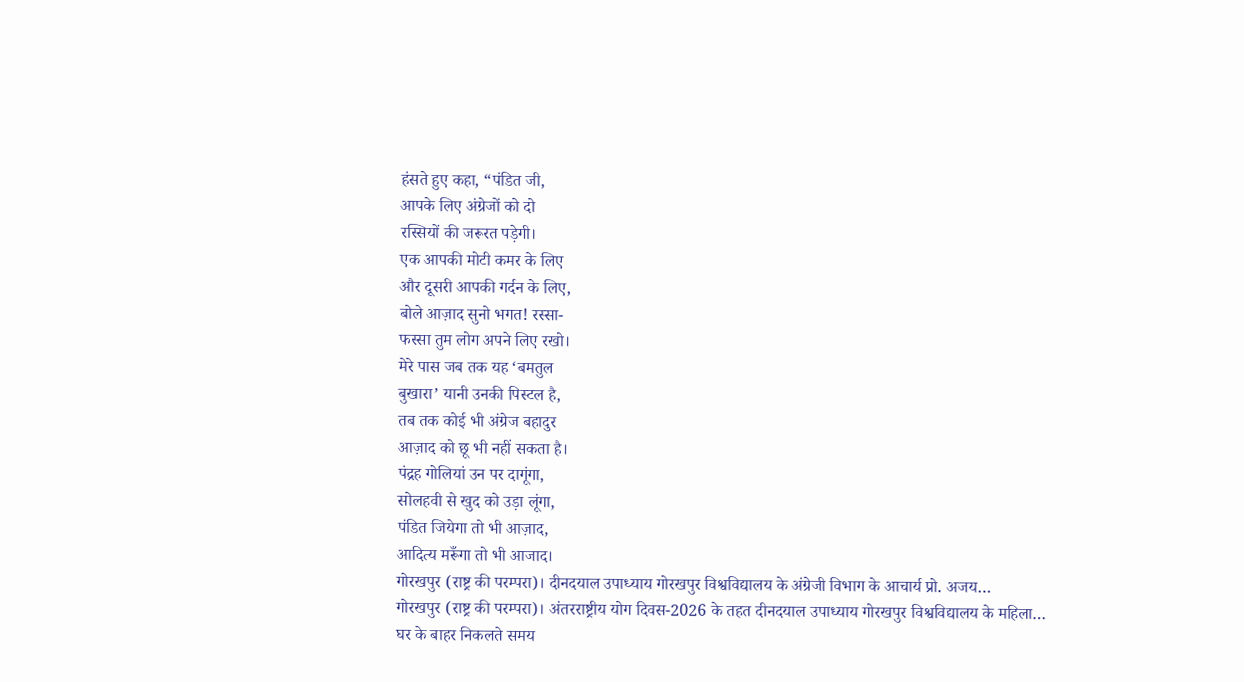हंसते हुए कहा, “पंडित जी,
आपके लिए अंग्रेजों को दो
रस्सियों की जरूरत पड़ेगी।
एक आपकी मोटी कमर के लिए
और दूसरी आपकी गर्दन के लिए,
बोले आज़ाद सुनो भगत! रस्सा-
फस्सा तुम लोग अपने लिए रखो।
मेरे पास जब तक यह ‘बमतुल
बुखारा’ यानी उनकी पिस्टल है,
तब तक कोई भी अंग्रेज बहादुर
आज़ाद को छू भी नहीं सकता है।
पंद्रह गोलियां उन पर दागूंगा,
सोलहवी से खुद को उड़ा लूंगा,
पंडित जियेगा तो भी आज़ाद,
आदित्य मरूँगा तो भी आजाद।
गोरखपुर (राष्ट्र की परम्परा)। दीनदयाल उपाध्याय गोरखपुर विश्वविद्यालय के अंग्रेजी विभाग के आचार्य प्रो. अजय…
गोरखपुर (राष्ट्र की परम्परा)। अंतरराष्ट्रीय योग दिवस-2026 के तहत दीनदयाल उपाध्याय गोरखपुर विश्वविद्यालय के महिला…
घर के बाहर निकलते समय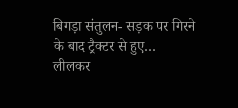बिगड़ा संतुलन- सड़क पर गिरने के बाद ट्रैक्टर से हुए…
लीलकर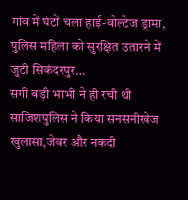गांव में घंटों चला हाई-वोल्टेज ड्रामा, पुलिस महिला को सुरक्षित उतारने में जुटी सिकंदरपुर…
सगी बड़ी भाभी ने ही रची थी साजिशपुलिस ने किया सनसनीखेज खुलासा,जेवर और नकदी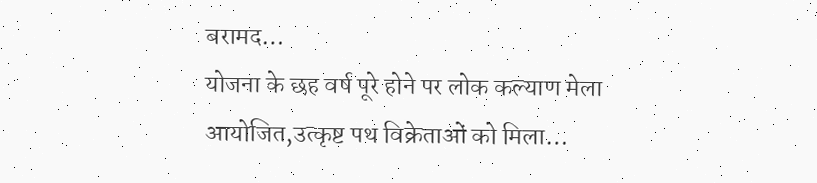बरामद…
योजना के छह वर्ष पूरे होने पर लोक कल्याण मेला आयोजित,उत्कृष्ट पथ विक्रेताओं को मिला…